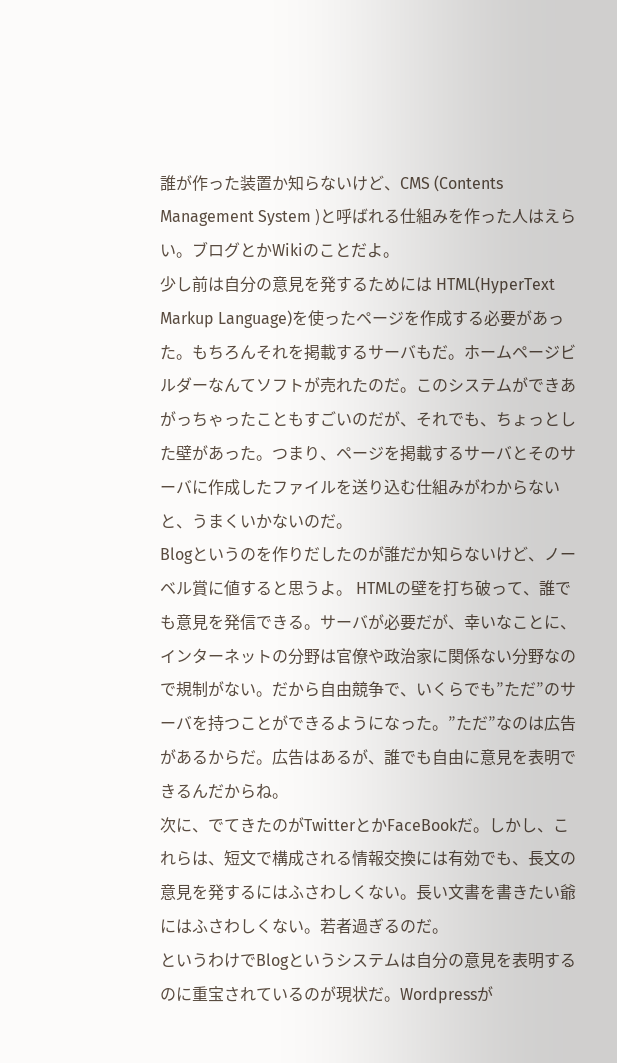誰が作った装置か知らないけど、CMS (Contents Management System )と呼ばれる仕組みを作った人はえらい。ブログとかWikiのことだよ。
少し前は自分の意見を発するためには HTML(HyperText Markup Language)を使ったページを作成する必要があった。もちろんそれを掲載するサーバもだ。ホームページビルダーなんてソフトが売れたのだ。このシステムができあがっちゃったこともすごいのだが、それでも、ちょっとした壁があった。つまり、ページを掲載するサーバとそのサーバに作成したファイルを送り込む仕組みがわからないと、うまくいかないのだ。
Blogというのを作りだしたのが誰だか知らないけど、ノーベル賞に値すると思うよ。 HTMLの壁を打ち破って、誰でも意見を発信できる。サーバが必要だが、幸いなことに、インターネットの分野は官僚や政治家に関係ない分野なので規制がない。だから自由競争で、いくらでも”ただ”のサーバを持つことができるようになった。”ただ”なのは広告があるからだ。広告はあるが、誰でも自由に意見を表明できるんだからね。
次に、でてきたのがTwitterとかFaceBookだ。しかし、これらは、短文で構成される情報交換には有効でも、長文の意見を発するにはふさわしくない。長い文書を書きたい爺にはふさわしくない。若者過ぎるのだ。
というわけでBlogというシステムは自分の意見を表明するのに重宝されているのが現状だ。Wordpressが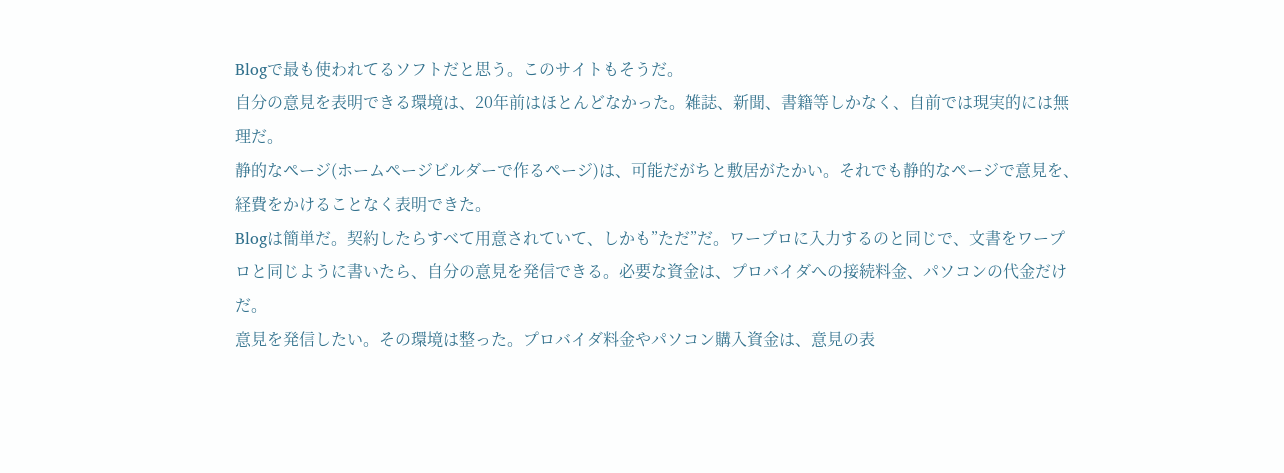Blogで最も使われてるソフトだと思う。このサイトもそうだ。
自分の意見を表明できる環境は、20年前はほとんどなかった。雑誌、新聞、書籍等しかなく、自前では現実的には無理だ。
静的なページ(ホームページビルダーで作るページ)は、可能だがちと敷居がたかい。それでも静的なページで意見を、経費をかけることなく表明できた。
Blogは簡単だ。契約したらすべて用意されていて、しかも”ただ”だ。ワープロに入力するのと同じで、文書をワープロと同じように書いたら、自分の意見を発信できる。必要な資金は、プロバイダへの接続料金、パソコンの代金だけだ。
意見を発信したい。その環境は整った。プロバイダ料金やパソコン購入資金は、意見の表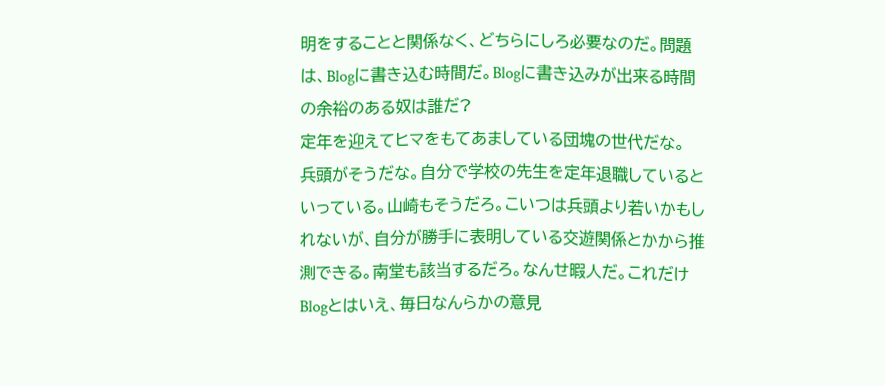明をすることと関係なく、どちらにしろ必要なのだ。問題は、Blogに書き込む時間だ。Blogに書き込みが出来る時間の余裕のある奴は誰だ?
定年を迎えてヒマをもてあましている団塊の世代だな。
兵頭がそうだな。自分で学校の先生を定年退職しているといっている。山崎もそうだろ。こいつは兵頭より若いかもしれないが、自分が勝手に表明している交遊関係とかから推測できる。南堂も該当するだろ。なんせ暇人だ。これだけBlogとはいえ、毎日なんらかの意見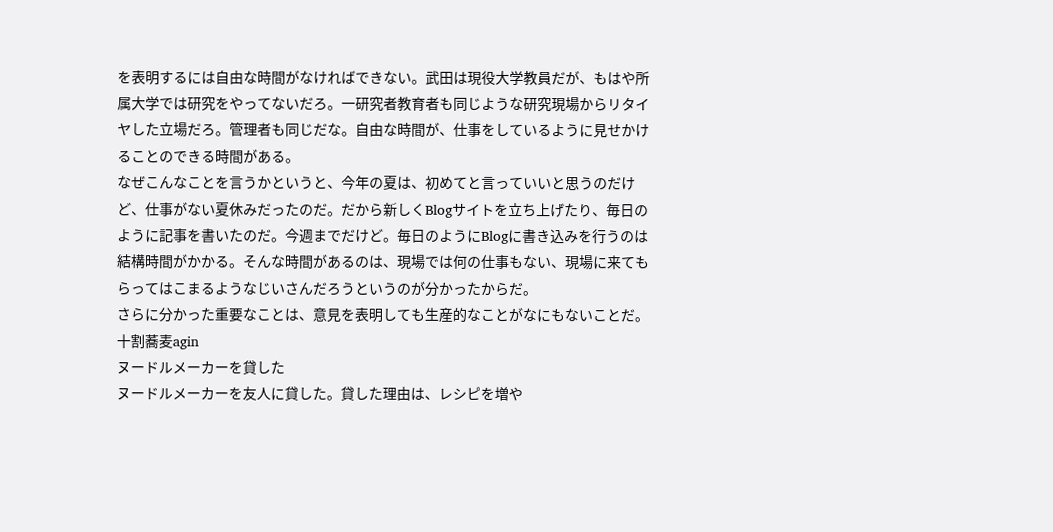を表明するには自由な時間がなければできない。武田は現役大学教員だが、もはや所属大学では研究をやってないだろ。一研究者教育者も同じような研究現場からリタイヤした立場だろ。管理者も同じだな。自由な時間が、仕事をしているように見せかけることのできる時間がある。
なぜこんなことを言うかというと、今年の夏は、初めてと言っていいと思うのだけど、仕事がない夏休みだったのだ。だから新しくBlogサイトを立ち上げたり、毎日のように記事を書いたのだ。今週までだけど。毎日のようにBlogに書き込みを行うのは結構時間がかかる。そんな時間があるのは、現場では何の仕事もない、現場に来てもらってはこまるようなじいさんだろうというのが分かったからだ。
さらに分かった重要なことは、意見を表明しても生産的なことがなにもないことだ。
十割蕎麦agin
ヌードルメーカーを貸した
ヌードルメーカーを友人に貸した。貸した理由は、レシピを増や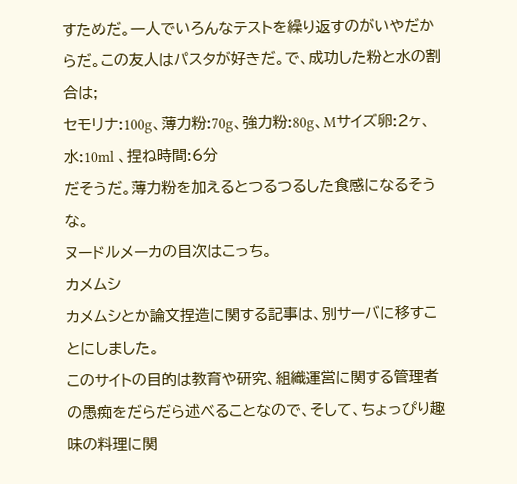すためだ。一人でいろんなテストを繰り返すのがいやだからだ。この友人はパスタが好きだ。で、成功した粉と水の割合は;
セモリナ:100g、薄力粉:70g、強力粉:80g、Mサイズ卵:2ヶ、水:10ml 、捏ね時間:6分
だそうだ。薄力粉を加えるとつるつるした食感になるそうな。
ヌードルメーカの目次はこっち。
カメムシ
カメムシとか論文捏造に関する記事は、別サーバに移すことにしました。
このサイトの目的は教育や研究、組織運営に関する管理者の愚痴をだらだら述べることなので、そして、ちょっぴり趣味の料理に関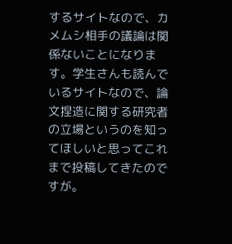するサイトなので、カメムシ相手の議論は関係ないことになります。学生さんも読んでいるサイトなので、論文捏造に関する研究者の立場というのを知ってほしいと思ってこれまで投稿してきたのですが。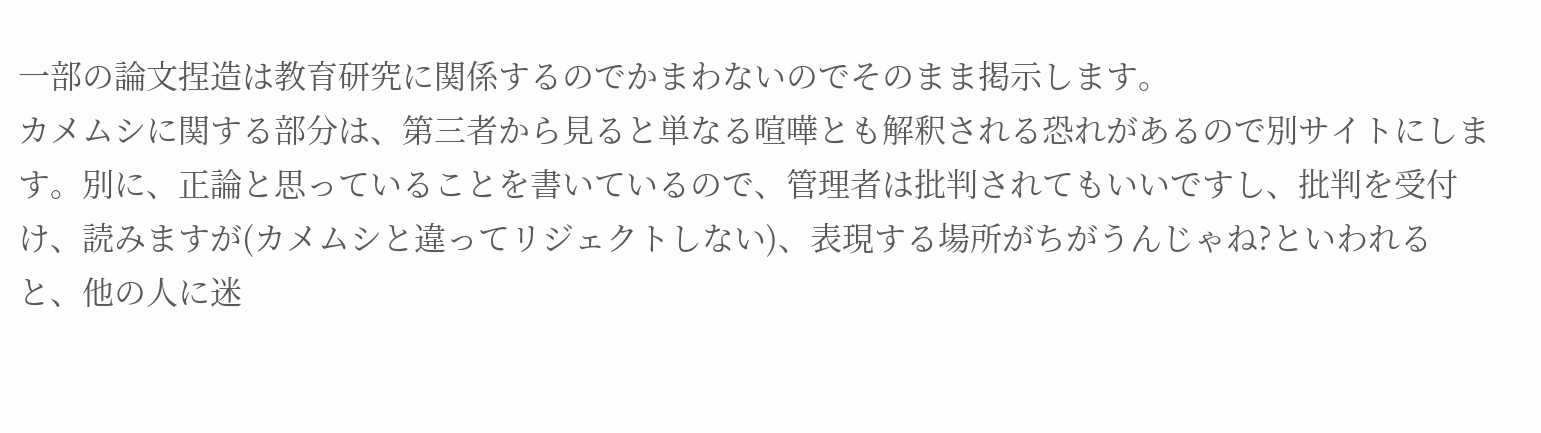一部の論文捏造は教育研究に関係するのでかまわないのでそのまま掲示します。
カメムシに関する部分は、第三者から見ると単なる喧嘩とも解釈される恐れがあるので別サイトにします。別に、正論と思っていることを書いているので、管理者は批判されてもいいですし、批判を受付け、読みますが(カメムシと違ってリジェクトしない)、表現する場所がちがうんじゃね?といわれると、他の人に迷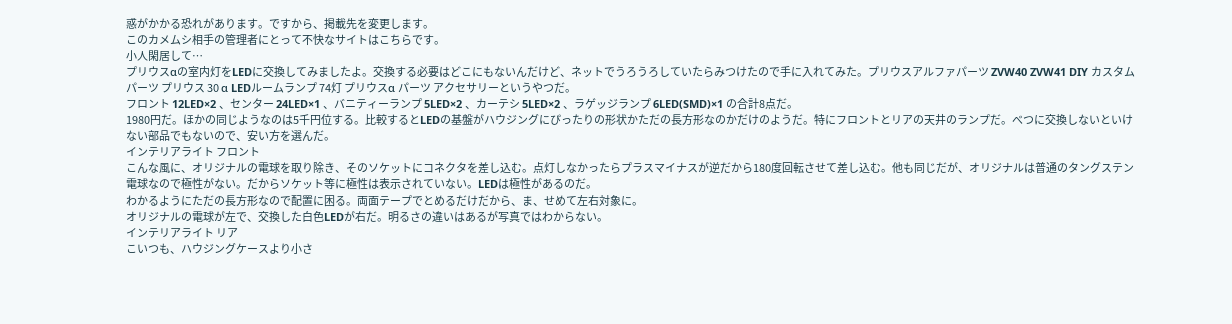惑がかかる恐れがあります。ですから、掲載先を変更します。
このカメムシ相手の管理者にとって不快なサイトはこちらです。
小人閑居して…
プリウスαの室内灯をLEDに交換してみましたよ。交換する必要はどこにもないんだけど、ネットでうろうろしていたらみつけたので手に入れてみた。プリウスアルファパーツ ZVW40 ZVW41 DIY カスタム パーツ プリウス 30 α LEDルームランプ 74灯 プリウスα パーツ アクセサリーというやつだ。
フロント 12LED×2 、センター 24LED×1 、バニティーランプ 5LED×2 、カーテシ 5LED×2 、ラゲッジランプ 6LED(SMD)×1 の合計8点だ。
1980円だ。ほかの同じようなのは5千円位する。比較するとLEDの基盤がハウジングにぴったりの形状かただの長方形なのかだけのようだ。特にフロントとリアの天井のランプだ。べつに交換しないといけない部品でもないので、安い方を選んだ。
インテリアライト フロント
こんな風に、オリジナルの電球を取り除き、そのソケットにコネクタを差し込む。点灯しなかったらプラスマイナスが逆だから180度回転させて差し込む。他も同じだが、オリジナルは普通のタングステン電球なので極性がない。だからソケット等に極性は表示されていない。LEDは極性があるのだ。
わかるようにただの長方形なので配置に困る。両面テープでとめるだけだから、ま、せめて左右対象に。
オリジナルの電球が左で、交換した白色LEDが右だ。明るさの違いはあるが写真ではわからない。
インテリアライト リア
こいつも、ハウジングケースより小さ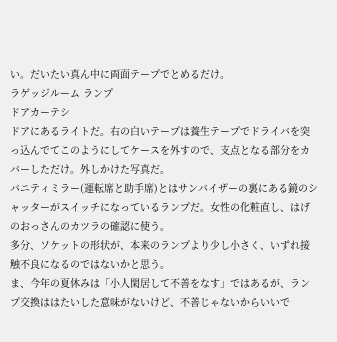い。だいたい真ん中に両面テープでとめるだけ。
ラゲッジルーム ランプ
ドアカーテシ
ドアにあるライトだ。右の白いテープは養生テープでドライバを突っ込んでてこのようにしてケースを外すので、支点となる部分をカバーしただけ。外しかけた写真だ。
バニティミラー(運転席と助手席)とはサンバイザーの裏にある鏡のシャッターがスイッチになっているランプだ。女性の化粧直し、はげのおっさんのカツラの確認に使う。
多分、ソケットの形状が、本来のランプより少し小さく、いずれ接触不良になるのではないかと思う。
ま、今年の夏休みは「小人閑居して不善をなす」ではあるが、ランプ交換ははたいした意味がないけど、不善じゃないからいいで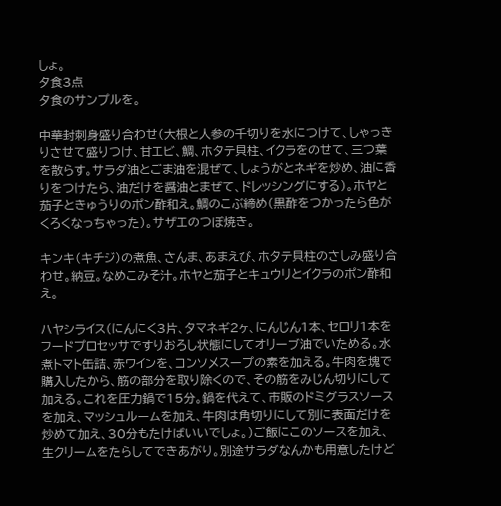しょ。
夕食3点
夕食のサンプルを。

中華封刺身盛り合わせ(大根と人参の千切りを水につけて、しゃっきりさせて盛りつけ、甘エビ、鯛、ホタテ貝柱、イクラをのせて、三つ葉を散らす。サラダ油とごま油を混ぜて、しょうがとネギを炒め、油に香りをつけたら、油だけを醤油とまぜて、ドレッシングにする)。ホヤと茄子ときゅうりのポン酢和え。鯛のこぶ締め(黒酢をつかったら色がくろくなっちゃった)。サザエのつぼ焼き。

キンキ(キチジ)の煮魚、さんま、あまえび、ホタテ貝柱のさしみ盛り合わせ。納豆。なめこみそ汁。ホヤと茄子とキュウリとイクラのポン酢和え。

ハヤシライス(にんにく3片、タマネギ2ヶ、にんじん1本、セロリ1本をフードプロセッサですりおろし状態にしてオリーブ油でいためる。水煮トマト缶詰、赤ワインを、コンソメスープの素を加える。牛肉を塊で購入したから、筋の部分を取り除くので、その筋をみじん切りにして加える。これを圧力鍋で15分。鍋を代えて、市販のドミグラスソースを加え、マッシュルームを加え、牛肉は角切りにして別に表面だけを炒めて加え、30分もたけばいいでしょ。)ご飯にこのソースを加え、生クリームをたらしてできあがり。別途サラダなんかも用意したけど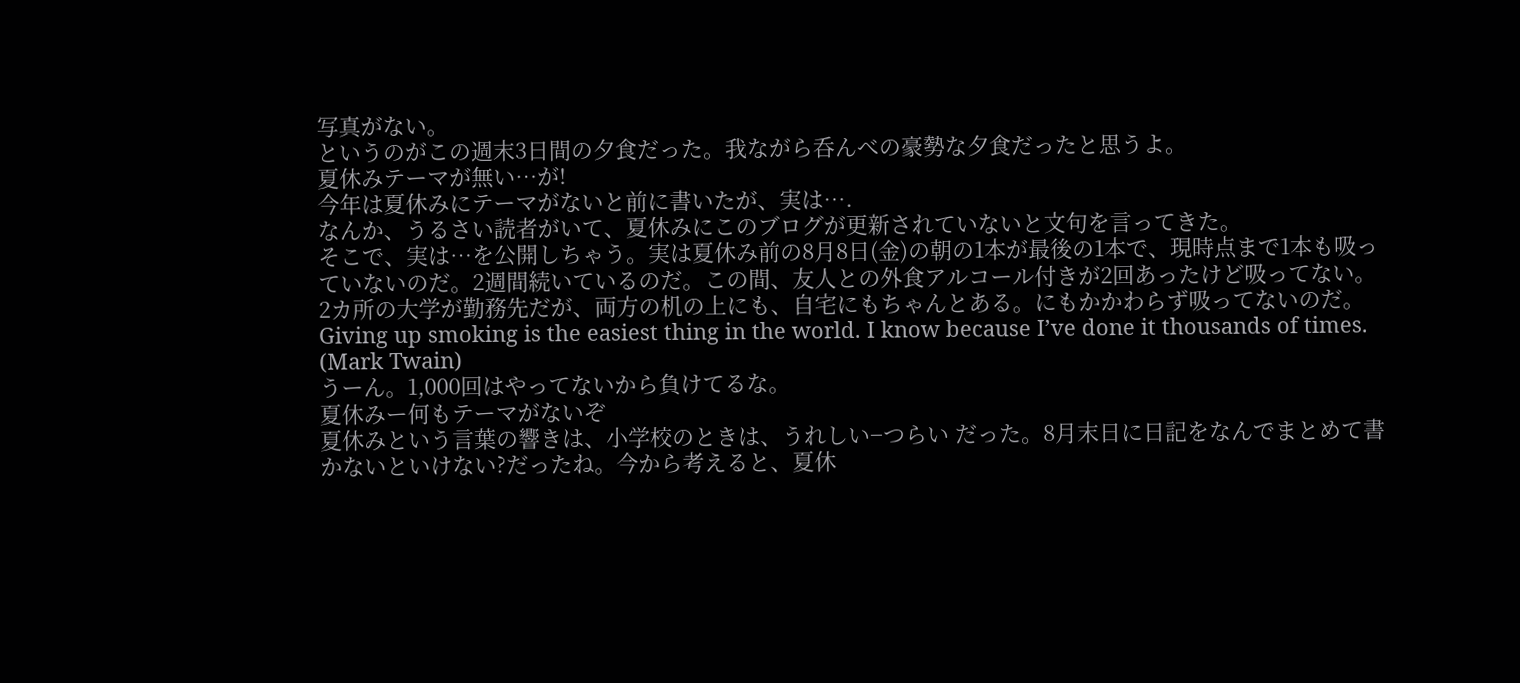写真がない。
というのがこの週末3日間の夕食だった。我ながら呑んべの豪勢な夕食だったと思うよ。
夏休みテーマが無い…が!
今年は夏休みにテーマがないと前に書いたが、実は….
なんか、うるさい読者がいて、夏休みにこのブログが更新されていないと文句を言ってきた。
そこで、実は…を公開しちゃう。実は夏休み前の8月8日(金)の朝の1本が最後の1本で、現時点まで1本も吸っていないのだ。2週間続いているのだ。この間、友人との外食アルコール付きが2回あったけど吸ってない。
2カ所の大学が勤務先だが、両方の机の上にも、自宅にもちゃんとある。にもかかわらず吸ってないのだ。
Giving up smoking is the easiest thing in the world. I know because I’ve done it thousands of times. (Mark Twain)
うーん。1,000回はやってないから負けてるな。
夏休みー何もテーマがないぞ
夏休みという言葉の響きは、小学校のときは、うれしい−つらい だった。8月末日に日記をなんでまとめて書かないといけない?だったね。今から考えると、夏休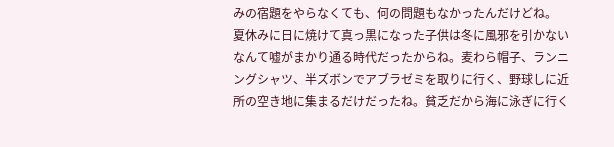みの宿題をやらなくても、何の問題もなかったんだけどね。
夏休みに日に焼けて真っ黒になった子供は冬に風邪を引かない なんて嘘がまかり通る時代だったからね。麦わら帽子、ランニングシャツ、半ズボンでアブラゼミを取りに行く、野球しに近所の空き地に集まるだけだったね。貧乏だから海に泳ぎに行く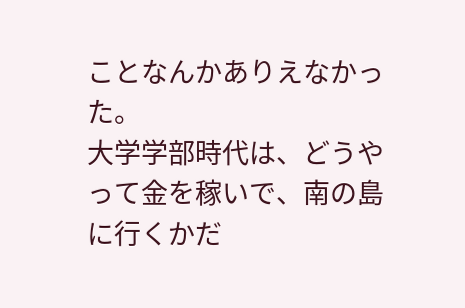ことなんかありえなかった。
大学学部時代は、どうやって金を稼いで、南の島に行くかだ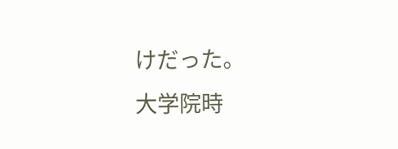けだった。
大学院時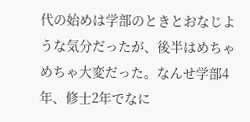代の始めは学部のときとおなじような気分だったが、後半はめちゃめちゃ大変だった。なんせ学部4年、修士2年でなに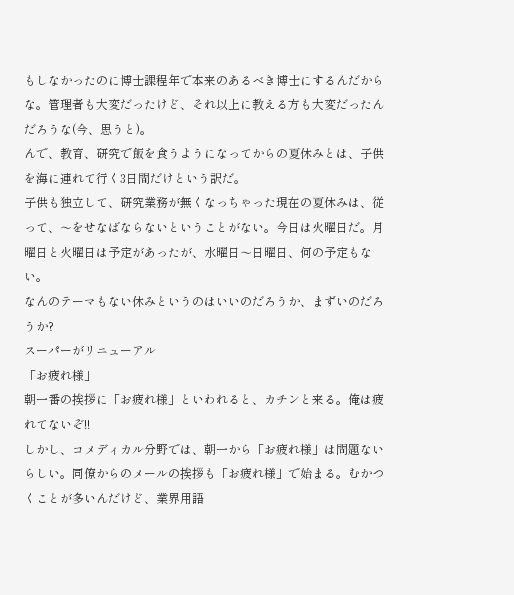もしなかったのに博士課程年で本来のあるべき博士にするんだからな。管理者も大変だったけど、それ以上に教える方も大変だったんだろうな(今、思うと)。
んで、教育、研究で飯を食うようになってからの夏休みとは、子供を海に連れて行く3日間だけという訳だ。
子供も独立して、研究業務が無くなっちゃった現在の夏休みは、従って、〜をせなばならないということがない。今日は火曜日だ。月曜日と火曜日は予定があったが、水曜日〜日曜日、何の予定もない。
なんのテーマもない休みというのはいいのだろうか、まずいのだろうか?
スーパーがリニューアル
「お疲れ様」
朝一番の挨拶に「お疲れ様」といわれると、カチンと来る。俺は疲れてないぞ!!
しかし、コメディカル分野では、朝一から「お疲れ様」は問題ないらしい。同僚からのメールの挨拶も「お疲れ様」で始まる。むかつくことが多いんだけど、業界用語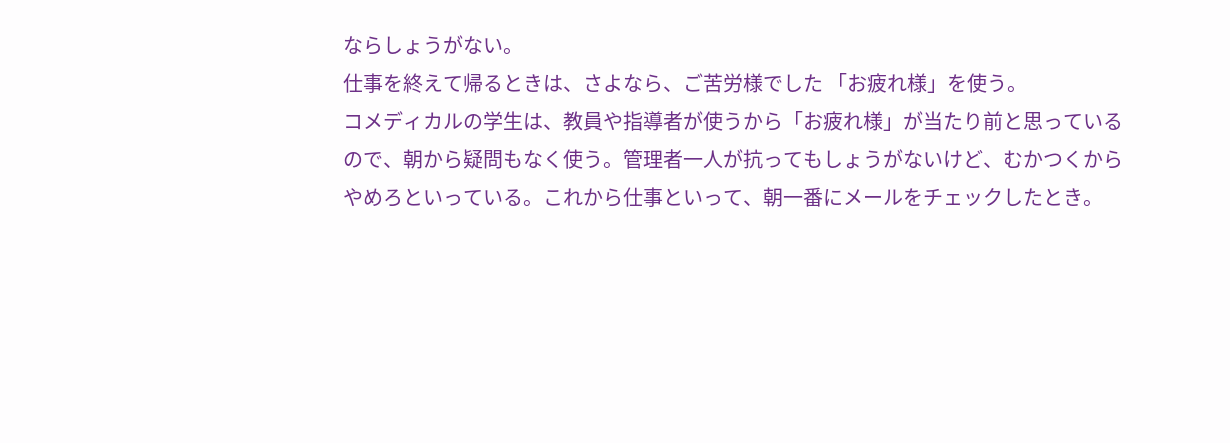ならしょうがない。
仕事を終えて帰るときは、さよなら、ご苦労様でした 「お疲れ様」を使う。
コメディカルの学生は、教員や指導者が使うから「お疲れ様」が当たり前と思っているので、朝から疑問もなく使う。管理者一人が抗ってもしょうがないけど、むかつくからやめろといっている。これから仕事といって、朝一番にメールをチェックしたとき。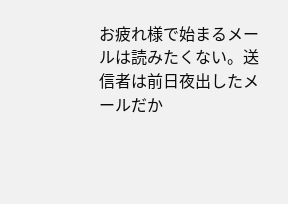お疲れ様で始まるメールは読みたくない。送信者は前日夜出したメールだか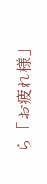ら「お疲れ様」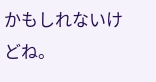かもしれないけどね。